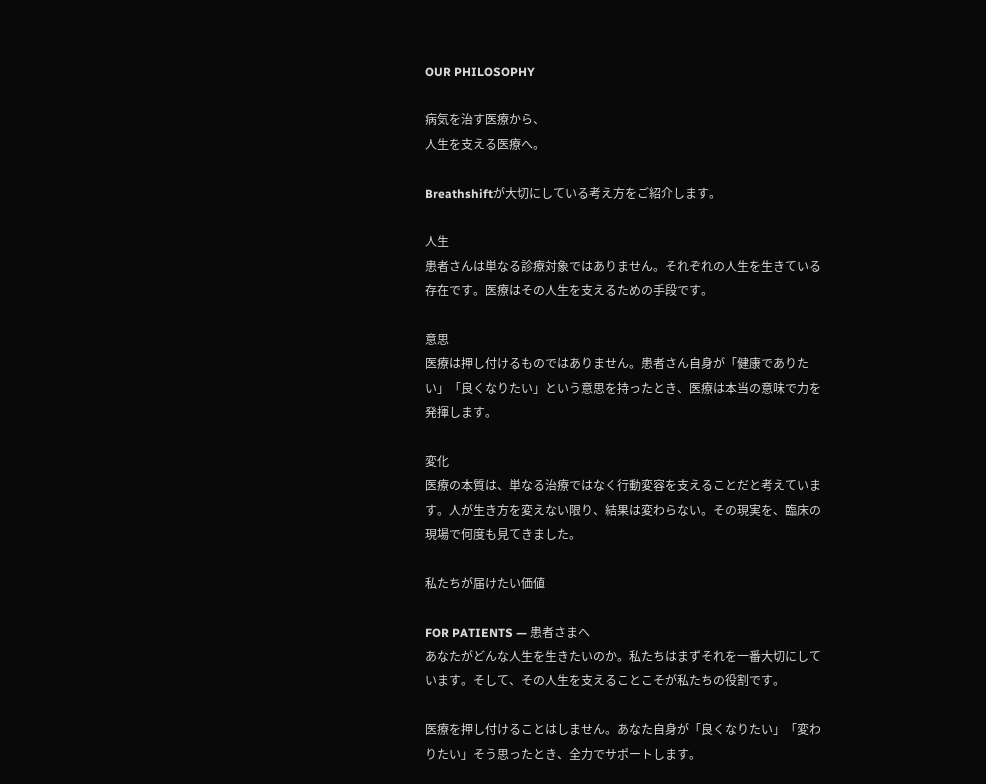OUR PHILOSOPHY

病気を治す医療から、
人生を支える医療へ。

Breathshiftが大切にしている考え方をご紹介します。

人生
患者さんは単なる診療対象ではありません。それぞれの人生を生きている存在です。医療はその人生を支えるための手段です。

意思
医療は押し付けるものではありません。患者さん自身が「健康でありたい」「良くなりたい」という意思を持ったとき、医療は本当の意味で力を発揮します。

変化
医療の本質は、単なる治療ではなく行動変容を支えることだと考えています。人が生き方を変えない限り、結果は変わらない。その現実を、臨床の現場で何度も見てきました。

私たちが届けたい価値

FOR PATIENTS — 患者さまへ
あなたがどんな人生を生きたいのか。私たちはまずそれを一番大切にしています。そして、その人生を支えることこそが私たちの役割です。

医療を押し付けることはしません。あなた自身が「良くなりたい」「変わりたい」そう思ったとき、全力でサポートします。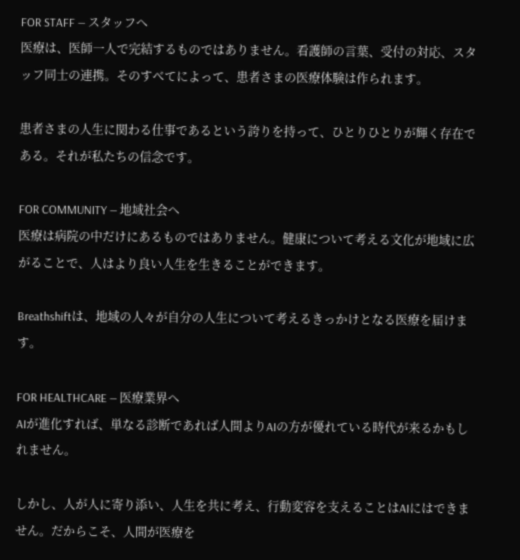FOR STAFF — スタッフへ
医療は、医師一人で完結するものではありません。看護師の言葉、受付の対応、スタッフ同士の連携。そのすべてによって、患者さまの医療体験は作られます。

患者さまの人生に関わる仕事であるという誇りを持って、ひとりひとりが輝く存在である。それが私たちの信念です。

FOR COMMUNITY — 地域社会へ
医療は病院の中だけにあるものではありません。健康について考える文化が地域に広がることで、人はより良い人生を生きることができます。

Breathshiftは、地域の人々が自分の人生について考えるきっかけとなる医療を届けます。

FOR HEALTHCARE — 医療業界へ
AIが進化すれば、単なる診断であれば人間よりAIの方が優れている時代が来るかもしれません。

しかし、人が人に寄り添い、人生を共に考え、行動変容を支えることはAIにはできません。だからこそ、人間が医療を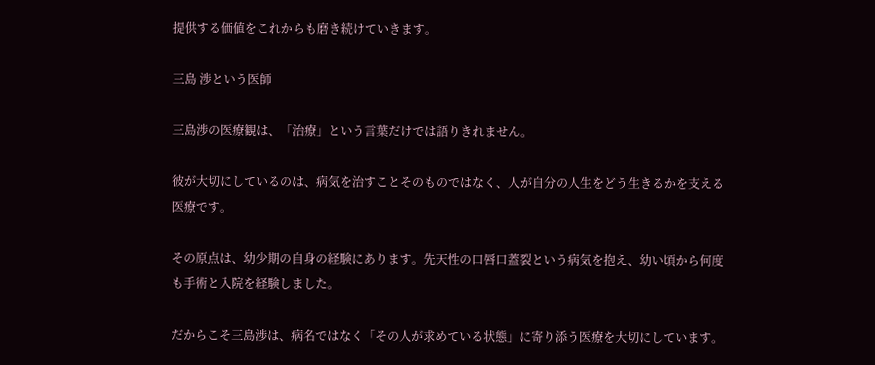提供する価値をこれからも磨き続けていきます。

三島 渉という医師

三島渉の医療観は、「治療」という言葉だけでは語りきれません。

彼が大切にしているのは、病気を治すことそのものではなく、人が自分の人生をどう生きるかを支える医療です。

その原点は、幼少期の自身の経験にあります。先天性の口唇口蓋裂という病気を抱え、幼い頃から何度も手術と入院を経験しました。

だからこそ三島渉は、病名ではなく「その人が求めている状態」に寄り添う医療を大切にしています。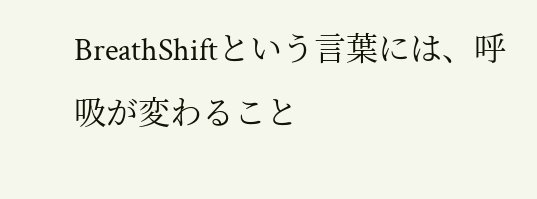BreathShiftという言葉には、呼吸が変わること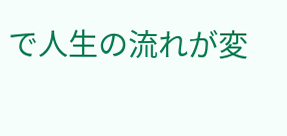で人生の流れが変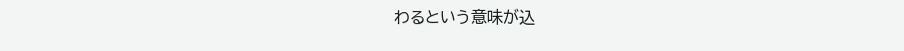わるという意味が込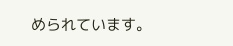められています。